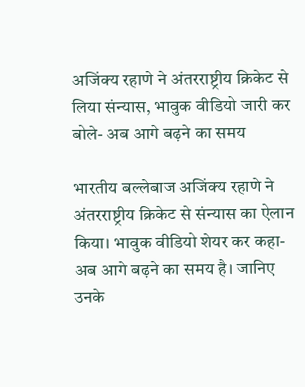अजिंक्य रहाणे ने अंतरराष्ट्रीय क्रिकेट से लिया संन्यास, भावुक वीडियो जारी कर बोले- अब आगे बढ़ने का समय

भारतीय बल्लेबाज अजिंक्य रहाणे ने अंतरराष्ट्रीय क्रिकेट से संन्यास का ऐलान किया। भावुक वीडियो शेयर कर कहा- अब आगे बढ़ने का समय है। जानिए उनके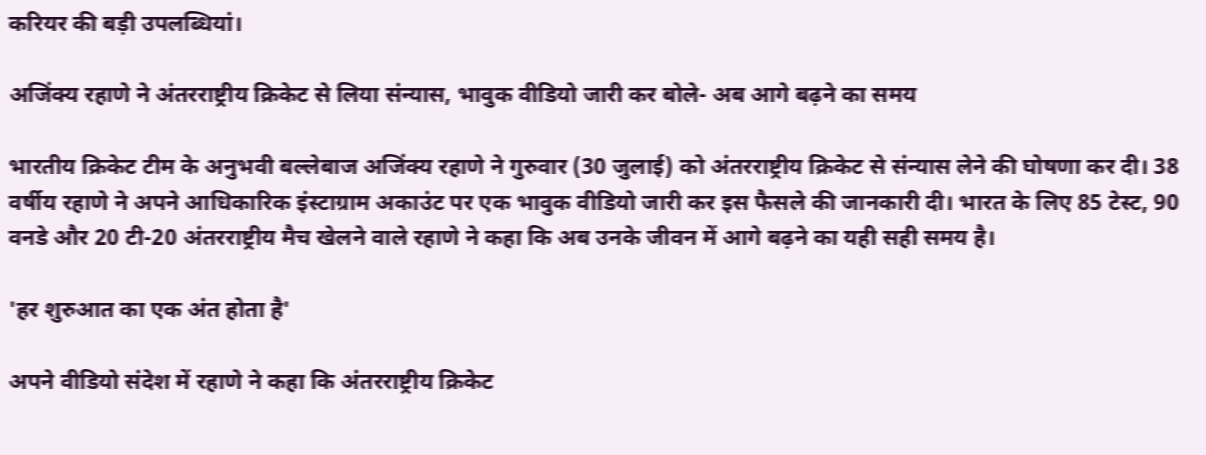करियर की बड़ी उपलब्धियां।

अजिंक्य रहाणे ने अंतरराष्ट्रीय क्रिकेट से लिया संन्यास, भावुक वीडियो जारी कर बोले- अब आगे बढ़ने का समय

भारतीय क्रिकेट टीम के अनुभवी बल्लेबाज अजिंक्य रहाणे ने गुरुवार (30 जुलाई) को अंतरराष्ट्रीय क्रिकेट से संन्यास लेने की घोषणा कर दी। 38 वर्षीय रहाणे ने अपने आधिकारिक इंस्टाग्राम अकाउंट पर एक भावुक वीडियो जारी कर इस फैसले की जानकारी दी। भारत के लिए 85 टेस्ट, 90 वनडे और 20 टी-20 अंतरराष्ट्रीय मैच खेलने वाले रहाणे ने कहा कि अब उनके जीवन में आगे बढ़ने का यही सही समय है।

'हर शुरुआत का एक अंत होता है'

अपने वीडियो संदेश में रहाणे ने कहा कि अंतरराष्ट्रीय क्रिकेट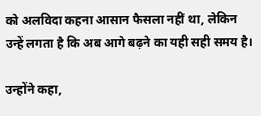को अलविदा कहना आसान फैसला नहीं था, लेकिन उन्हें लगता है कि अब आगे बढ़ने का यही सही समय है।

उन्होंने कहा,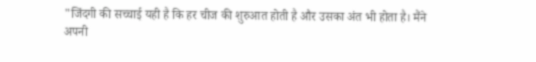"जिंदगी की सच्चाई यही है कि हर चीज की शुरुआत होती है और उसका अंत भी होता है। मैंने अपनी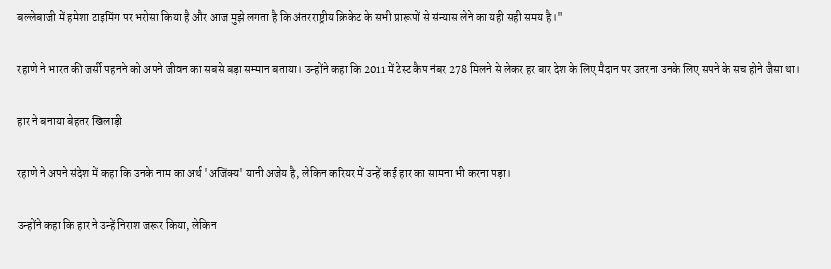बल्लेबाजी में हमेशा टाइमिंग पर भरोसा किया है और आज मुझे लगता है कि अंतरराष्ट्रीय क्रिकेट के सभी प्रारूपों से संन्यास लेने का यही सही समय है।"

रहाणे ने भारत की जर्सी पहनने को अपने जीवन का सबसे बड़ा सम्मान बताया। उन्होंने कहा कि 2011 में टेस्ट कैप नंबर 278 मिलने से लेकर हर बार देश के लिए मैदान पर उतरना उनके लिए सपने के सच होने जैसा था।

हार ने बनाया बेहतर खिलाड़ी

रहाणे ने अपने संदेश में कहा कि उनके नाम का अर्थ 'अजिंक्य' यानी अजेय है, लेकिन करियर में उन्हें कई हार का सामना भी करना पड़ा।

उन्होंने कहा कि हार ने उन्हें निराश जरूर किया, लेकिन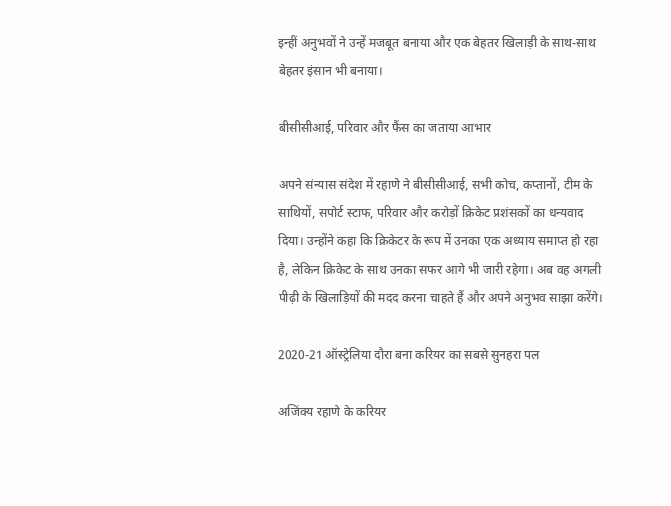इन्हीं अनुभवों ने उन्हें मजबूत बनाया और एक बेहतर खिलाड़ी के साथ-साथ बेहतर इंसान भी बनाया।

बीसीसीआई, परिवार और फैंस का जताया आभार

अपने संन्यास संदेश में रहाणे ने बीसीसीआई, सभी कोच, कप्तानों, टीम के साथियों, सपोर्ट स्टाफ, परिवार और करोड़ों क्रिकेट प्रशंसकों का धन्यवाद दिया। उन्होंने कहा कि क्रिकेटर के रूप में उनका एक अध्याय समाप्त हो रहा है, लेकिन क्रिकेट के साथ उनका सफर आगे भी जारी रहेगा। अब वह अगली पीढ़ी के खिलाड़ियों की मदद करना चाहते हैं और अपने अनुभव साझा करेंगे।

2020-21 ऑस्ट्रेलिया दौरा बना करियर का सबसे सुनहरा पल

अजिंक्य रहाणे के करियर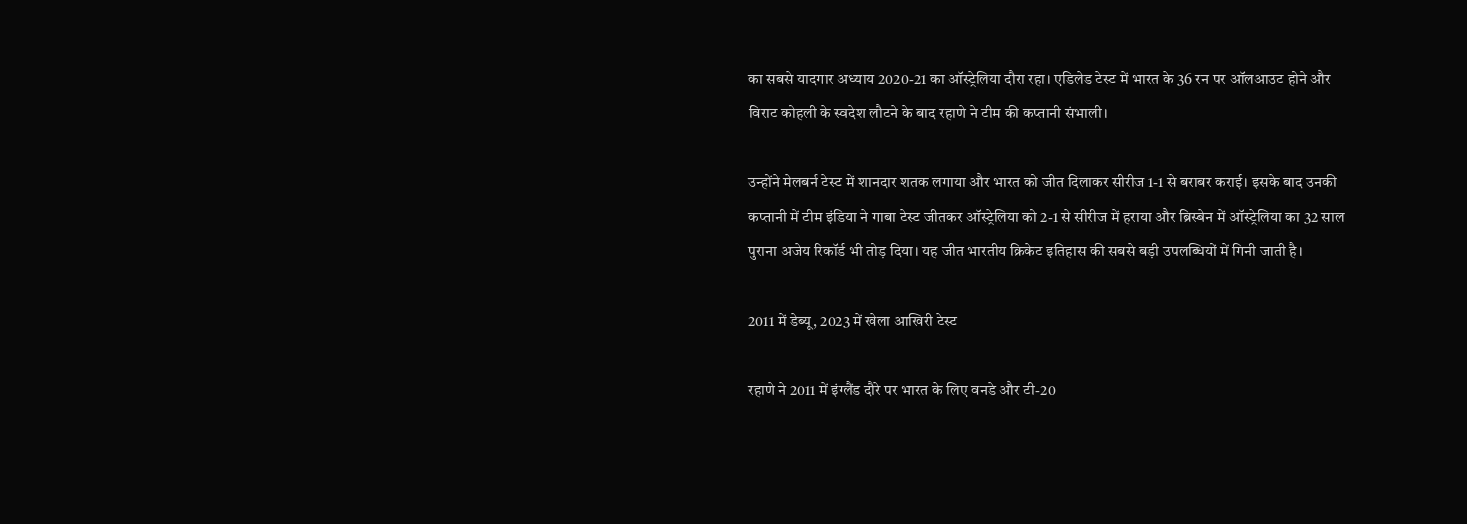का सबसे यादगार अध्याय 2020-21 का ऑस्ट्रेलिया दौरा रहा। एडिलेड टेस्ट में भारत के 36 रन पर ऑलआउट होने और विराट कोहली के स्वदेश लौटने के बाद रहाणे ने टीम की कप्तानी संभाली।

उन्होंने मेलबर्न टेस्ट में शानदार शतक लगाया और भारत को जीत दिलाकर सीरीज 1-1 से बराबर कराई। इसके बाद उनकी कप्तानी में टीम इंडिया ने गाबा टेस्ट जीतकर ऑस्ट्रेलिया को 2-1 से सीरीज में हराया और ब्रिस्बेन में ऑस्ट्रेलिया का 32 साल पुराना अजेय रिकॉर्ड भी तोड़ दिया। यह जीत भारतीय क्रिकेट इतिहास की सबसे बड़ी उपलब्धियों में गिनी जाती है।

2011 में डेब्यू, 2023 में खेला आखिरी टेस्ट

रहाणे ने 2011 में इंग्लैंड दौरे पर भारत के लिए वनडे और टी-20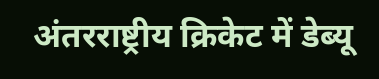अंतरराष्ट्रीय क्रिकेट में डेब्यू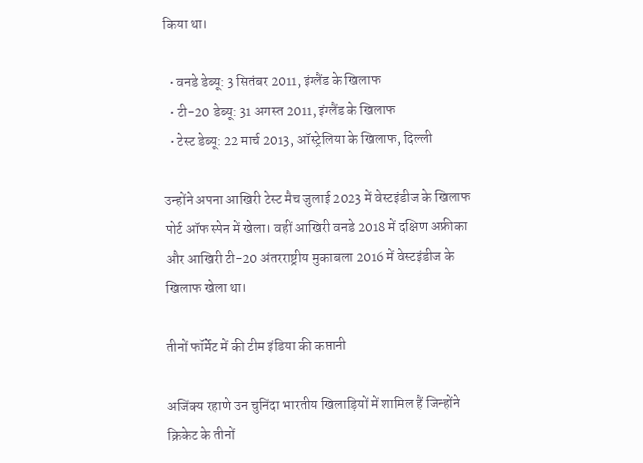किया था।

  • वनडे डेब्यू: 3 सितंबर 2011, इंग्लैंड के खिलाफ
  • टी-20 डेब्यू: 31 अगस्त 2011, इंग्लैंड के खिलाफ
  • टेस्ट डेब्यू: 22 मार्च 2013, ऑस्ट्रेलिया के खिलाफ, दिल्ली

उन्होंने अपना आखिरी टेस्ट मैच जुलाई 2023 में वेस्टइंडीज के खिलाफ पोर्ट ऑफ स्पेन में खेला। वहीं आखिरी वनडे 2018 में दक्षिण अफ्रीका और आखिरी टी-20 अंतरराष्ट्रीय मुकाबला 2016 में वेस्टइंडीज के खिलाफ खेला था।

तीनों फॉर्मेट में की टीम इंडिया की कप्तानी

अजिंक्य रहाणे उन चुनिंदा भारतीय खिलाड़ियों में शामिल हैं जिन्होंने क्रिकेट के तीनों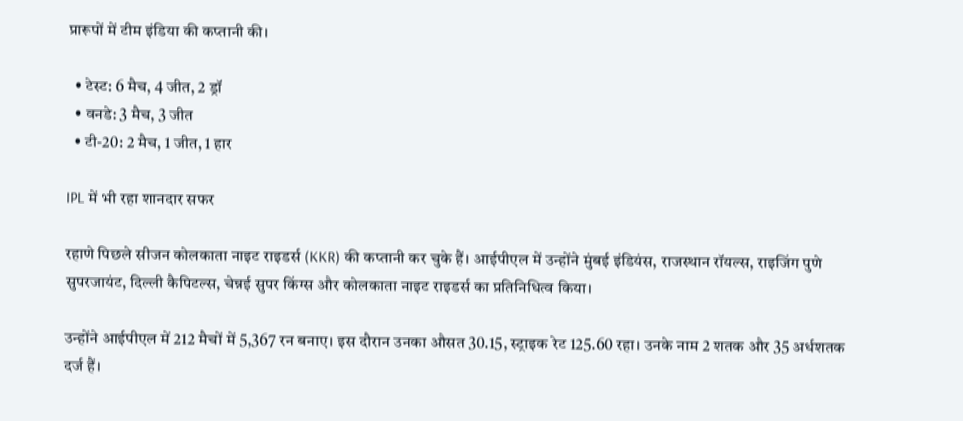प्रारूपों में टीम इंडिया की कप्तानी की।

  • टेस्ट: 6 मैच, 4 जीत, 2 ड्रॉ
  • वनडे: 3 मैच, 3 जीत
  • टी-20: 2 मैच, 1 जीत, 1 हार

IPL में भी रहा शानदार सफर

रहाणे पिछले सीजन कोलकाता नाइट राइडर्स (KKR) की कप्तानी कर चुके हैं। आईपीएल में उन्होंने मुंबई इंडियंस, राजस्थान रॉयल्स, राइजिंग पुणे सुपरजायंट, दिल्ली कैपिटल्स, चेन्नई सुपर किंग्स और कोलकाता नाइट राइडर्स का प्रतिनिधित्व किया।

उन्होंने आईपीएल में 212 मैचों में 5,367 रन बनाए। इस दौरान उनका औसत 30.15, स्ट्राइक रेट 125.60 रहा। उनके नाम 2 शतक और 35 अर्धशतक दर्ज हैं।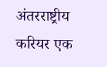अंतरराष्ट्रीय करियर एक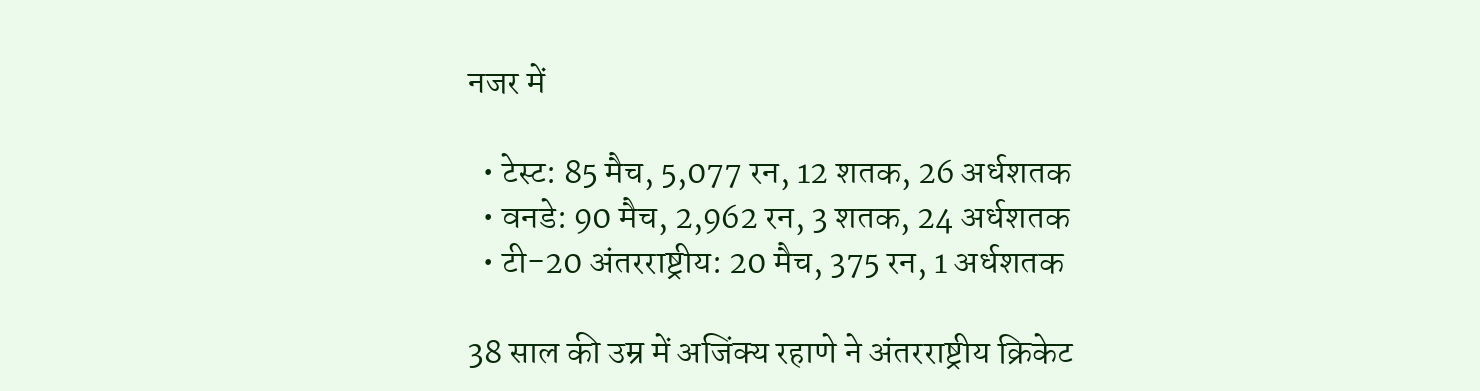नजर में

  • टेस्ट: 85 मैच, 5,077 रन, 12 शतक, 26 अर्धशतक
  • वनडे: 90 मैच, 2,962 रन, 3 शतक, 24 अर्धशतक
  • टी-20 अंतरराष्ट्रीय: 20 मैच, 375 रन, 1 अर्धशतक

38 साल की उम्र में अजिंक्य रहाणे ने अंतरराष्ट्रीय क्रिकेट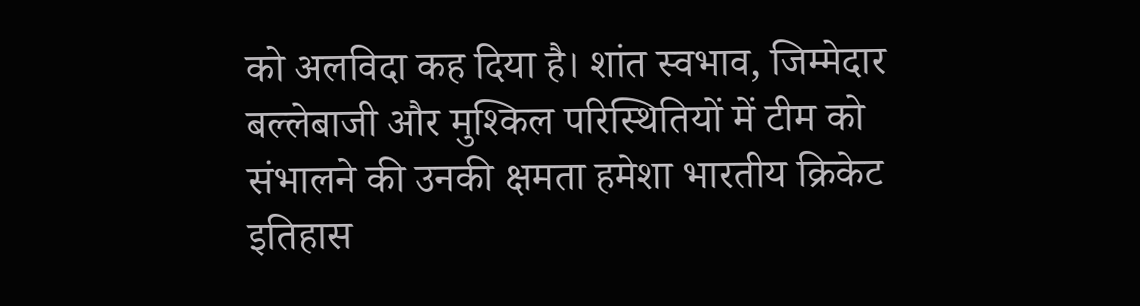को अलविदा कह दिया है। शांत स्वभाव, जिम्मेदार बल्लेबाजी और मुश्किल परिस्थितियों में टीम को संभालने की उनकी क्षमता हमेशा भारतीय क्रिकेट इतिहास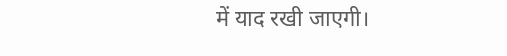में याद रखी जाएगी।